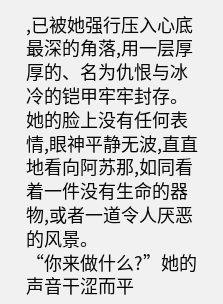,已被她强行压入心底最深的角落,用一层厚厚的、名为仇恨与冰冷的铠甲牢牢封存。她的脸上没有任何表情,眼神平静无波,直直地看向阿苏那,如同看着一件没有生命的器物,或者一道令人厌恶的风景。
“你来做什么?”她的声音干涩而平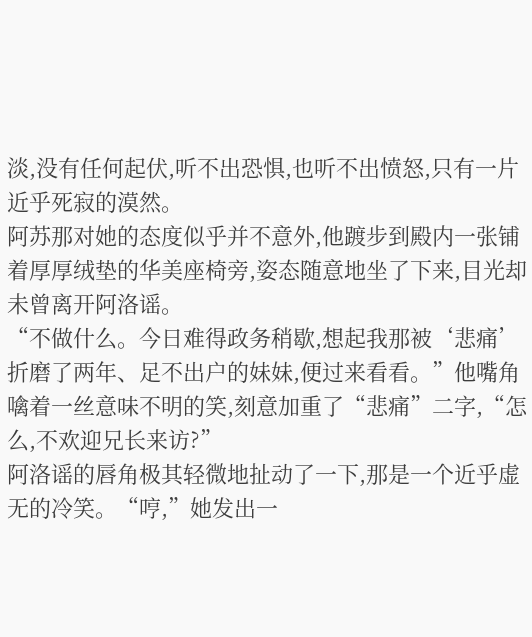淡,没有任何起伏,听不出恐惧,也听不出愤怒,只有一片近乎死寂的漠然。
阿苏那对她的态度似乎并不意外,他踱步到殿内一张铺着厚厚绒垫的华美座椅旁,姿态随意地坐了下来,目光却未曾离开阿洛谣。
“不做什么。今日难得政务稍歇,想起我那被‘悲痛’折磨了两年、足不出户的妹妹,便过来看看。”他嘴角噙着一丝意味不明的笑,刻意加重了“悲痛”二字,“怎么,不欢迎兄长来访?”
阿洛谣的唇角极其轻微地扯动了一下,那是一个近乎虚无的冷笑。“哼,”她发出一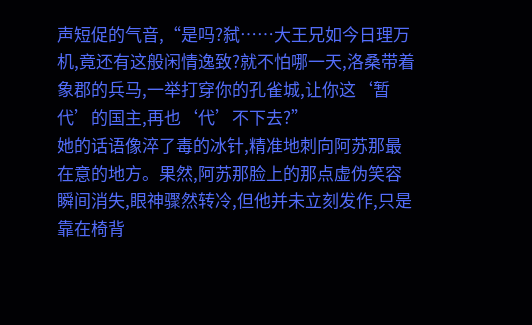声短促的气音,“是吗?弑……大王兄如今日理万机,竟还有这般闲情逸致?就不怕哪一天,洛桑带着象郡的兵马,一举打穿你的孔雀城,让你这‘暂代’的国主,再也‘代’不下去?”
她的话语像淬了毒的冰针,精准地刺向阿苏那最在意的地方。果然,阿苏那脸上的那点虚伪笑容瞬间消失,眼神骤然转冷,但他并未立刻发作,只是靠在椅背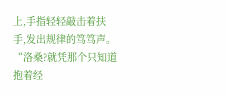上,手指轻轻敲击着扶手,发出规律的笃笃声。
“洛桑?就凭那个只知道抱着经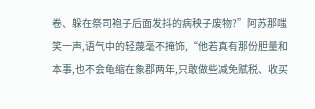卷、躲在祭司袍子后面发抖的病秧子废物?”阿苏那嗤笑一声,语气中的轻蔑毫不掩饰,“他若真有那份胆量和本事,也不会龟缩在象郡两年,只敢做些减免赋税、收买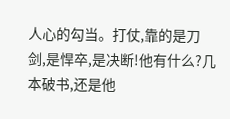人心的勾当。打仗,靠的是刀剑,是悍卒,是决断!他有什么?几本破书,还是他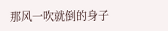那风一吹就倒的身子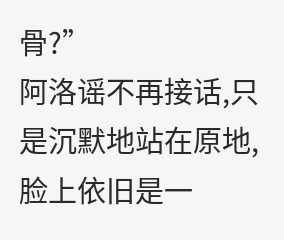骨?”
阿洛谣不再接话,只是沉默地站在原地,脸上依旧是一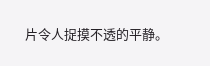片令人捉摸不透的平静。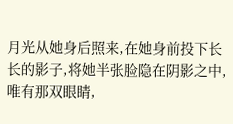月光从她身后照来,在她身前投下长长的影子,将她半张脸隐在阴影之中,唯有那双眼睛,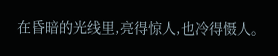在昏暗的光线里,亮得惊人,也冷得慑人。